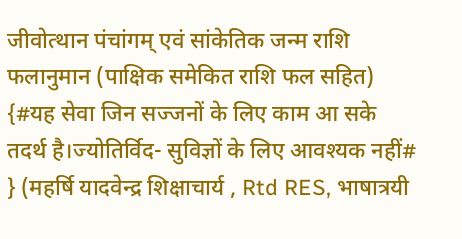जीवोत्थान पंचांगम् एवं सांकेतिक जन्म राशि फलानुमान (पाक्षिक समेकित राशि फल सहित) {#यह सेवा जिन सज्जनों के लिए काम आ सके तदर्थ है।ज्योतिर्विद- सुविज्ञों के लिए आवश्यक नहीं# } (महर्षि यादवेन्द्र शिक्षाचार्य , Rtd RES, भाषात्रयी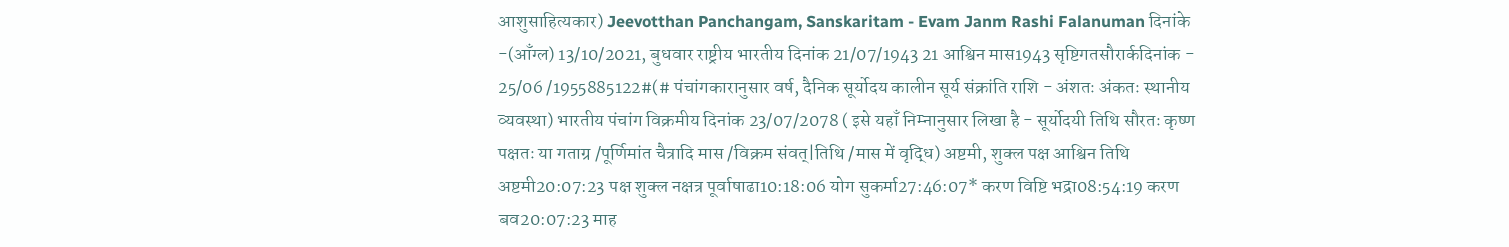आशुसाहित्यकार) Jeevotthan Panchangam, Sanskaritam - Evam Janm Rashi Falanuman दिनांके -(आँग्ल) 13/10/2021, बुधवार राष्ट्रीय भारतीय दिनांक 21/07/1943 21 आश्विन मास1943 सृष्टिगतसौरार्कदिनांक - 25/06 /1955885122#(# पंचांगकारानुसार वर्ष, दैनिक सूर्योदय कालीन सूर्य संक्रांति राशि - अंशतः अंकतः स्थानीय व्यवस्था) भारतीय पंचांग विक्रमीय दिनांक 23/07/2078 ( इसे यहाँ निम्नानुसार लिखा है - सूर्योदयी तिथि सौरतः कृष्ण पक्षतः या गताग्र /पूर्णिमांत चैत्रादि मास /विक्रम संवत्|तिथि /मास में वृद्धि) अष्टमी, शुक्ल पक्ष आश्विन तिथि अष्टमी20:07:23 पक्ष शुक्ल नक्षत्र पूर्वाषाढा10:18:06 योग सुकर्मा27:46:07* करण विष्टि भद्रा08:54:19 करण बव20:07:23 माह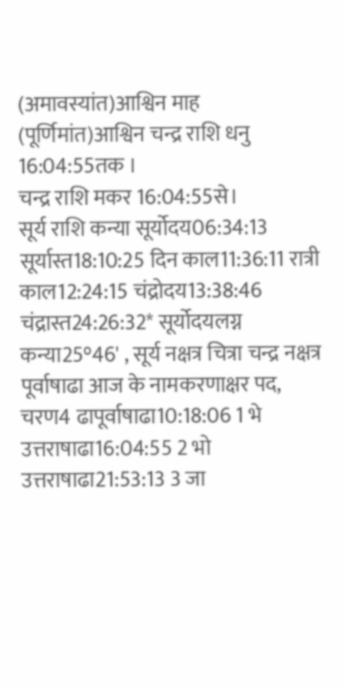(अमावस्यांत)आश्विन माह (पूर्णिमांत)आश्विन चन्द्र राशि धनु 16:04:55तक ।
चन्द्र राशि मकर 16:04:55से।
सूर्य राशि कन्या सूर्योदय06:34:13 सूर्यास्त18:10:25 दिन काल11:36:11 रात्री काल12:24:15 चंद्रोदय13:38:46 चंद्रास्त24:26:32* सूर्योदयलग्न कन्या25°46' , सूर्य नक्षत्र चित्रा चन्द्र नक्षत्र पूर्वाषाढा आज के नामकरणाक्षर पद, चरण4 ढापूर्वाषाढा10:18:06 1 भे उत्तराषाढा16:04:55 2 भो उत्तराषाढा21:53:13 3 जा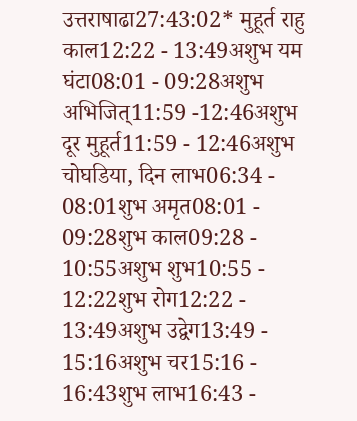उत्तराषाढा27:43:02* मुहूर्त राहु काल12:22 - 13:49अशुभ यम घंटा08:01 - 09:28अशुभ अभिजित्11:59 -12:46अशुभ दूर मुहूर्त11:59 - 12:46अशुभ चोघडिया, दिन लाभ06:34 - 08:01शुभ अमृत08:01 - 09:28शुभ काल09:28 - 10:55अशुभ शुभ10:55 - 12:22शुभ रोग12:22 - 13:49अशुभ उद्वेग13:49 - 15:16अशुभ चर15:16 - 16:43शुभ लाभ16:43 -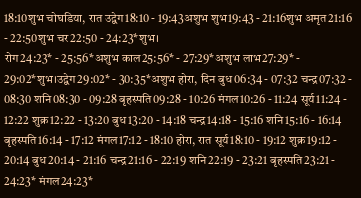18:10शुभ चोघडिया, रात उद्वेग18:10 - 19:43अशुभ शुभ19:43 - 21:16शुभ अमृत21:16 - 22:50शुभ चर22:50 - 24:23*शुभ।
रोग24:23* - 25:56*अशुभ काल25:56* - 27:29*अशुभ लाभ27:29* - 29:02*शुभ।उद्वेग29:02* - 30:35*अशुभ होरा, दिन बुध06:34 - 07:32 चन्द्र07:32 - 08:30 शनि08:30 - 09:28 बृहस्पति09:28 - 10:26 मंगल10:26 - 11:24 सूर्य11:24 - 12:22 शुक्र12:22 - 13:20 बुध13:20 - 14:18 चन्द्र14:18 - 15:16 शनि15:16 - 16:14 बृहस्पति16:14 - 17:12 मंगल17:12 - 18:10 होरा, रात सूर्य18:10 - 19:12 शुक्र19:12 - 20:14 बुध20:14 - 21:16 चन्द्र21:16 - 22:19 शनि22:19 - 23:21 बृहस्पति23:21 - 24:23* मंगल24:23*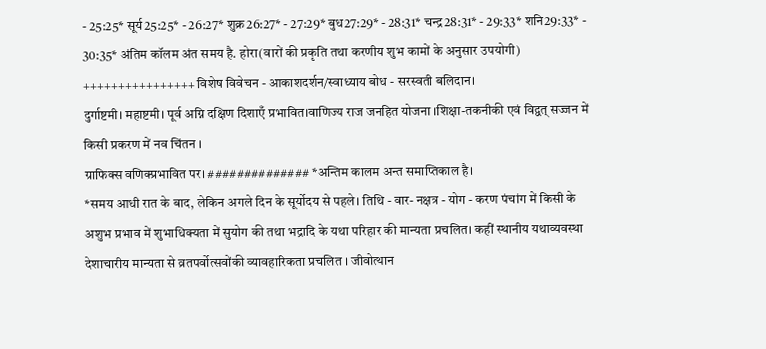- 25:25* सूर्य25:25* - 26:27* शुक्र26:27* - 27:29* बुध27:29* - 28:31* चन्द्र28:31* - 29:33* शनि29:33* - 30:35* अंतिम कॉलम अंत समय है. होरा(वारों की प्रकृति तथा करणीय शुभ कामों के अनुसार उपयोगी) ++++++++++++++++ विशेष विवेचन - आकाशदर्शन/स्वाध्याय बोध - सरस्वती बलिदान।
दुर्गाष्टमी। महाष्टमी। पूर्व अग्नि दक्षिण दिशाएँ प्रभावित।वाणिज्य राज जनहित योजना ।शिक्षा-तकनीकी एवं विद्वत् सज्जन में किसी प्रकरण में नव चिंतन ।
ग्राफिक्स वणिक्प्रभावित पर। ############## *अन्तिम कालम अन्त समाप्तिकाल है।
*समय आधी रात के बाद, लेकिन अगले दिन के सूर्योदय से पहले। तिथि - वार- नक्षत्र - योग - करण पंचांग में किसी के अशुभ प्रभाव में शुभाधिक्यता में सुयोग की तथा भद्रादि के यथा परिहार की मान्यता प्रचलित। कहीं स्थानीय यथाव्यवस्था देशाचारीय मान्यता से व्रतपर्वोत्सवोंकी व्यावहारिकता प्रचलित । जीवोत्थान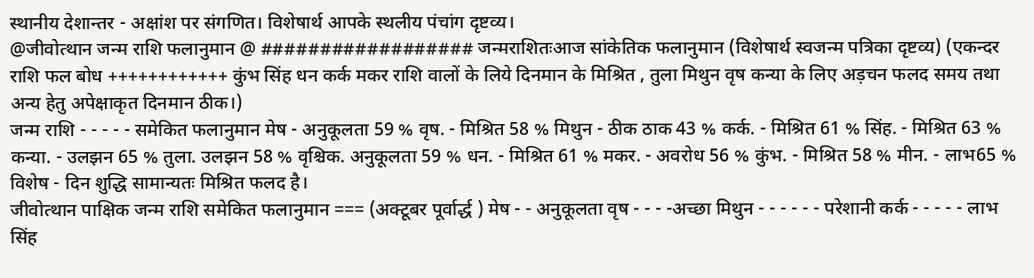स्थानीय देशान्तर - अक्षांश पर संगणित। विशेषार्थ आपके स्थलीय पंचांग दृष्टव्य।
@जीवोत्थान जन्म राशि फलानुमान @ ################## जन्मराशितःआज सांकेतिक फलानुमान (विशेषार्थ स्वजन्म पत्रिका दृष्टव्य) (एकन्दर राशि फल बोध ++++++++++++ कुंभ सिंह धन कर्क मकर राशि वालों के लिये दिनमान के मिश्रित , तुला मिथुन वृष कन्या के लिए अड़चन फलद समय तथा अन्य हेतु अपेक्षाकृत दिनमान ठीक।)
जन्म राशि - - - - - समेकित फलानुमान मेष - अनुकूलता 59 % वृष. - मिश्रित 58 % मिथुन - ठीक ठाक 43 % कर्क. - मिश्रित 61 % सिंह. - मिश्रित 63 % कन्या. - उलझन 65 % तुला. उलझन 58 % वृश्चिक. अनुकूलता 59 % धन. - मिश्रित 61 % मकर. - अवरोध 56 % कुंभ. - मिश्रित 58 % मीन. - लाभ65 % विशेष - दिन शुद्धि सामान्यतः मिश्रित फलद है।
जीवोत्थान पाक्षिक जन्म राशि समेकित फलानुमान === (अक्टूबर पूर्वार्द्ध ) मेष - - अनुकूलता वृष - - - -अच्छा मिथुन - - - - - - परेशानी कर्क - - - - - लाभ सिंह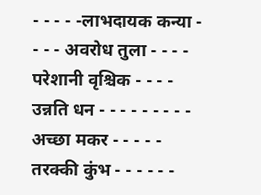- - - - -लाभदायक कन्या - - - - अवरोध तुला - - - - परेशानी वृश्चिक - - - - उन्नति धन - - - - - - - - - अच्छा मकर - - - - - तरक्की कुंभ - - - - - -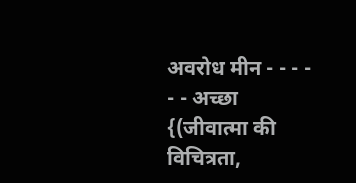अवरोध मीन - - - - - - अच्छा {(जीवात्मा की विचित्रता,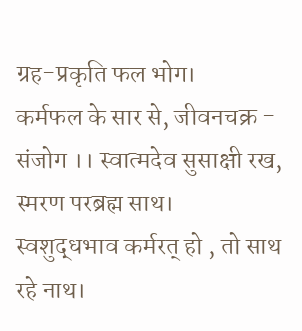ग्रह-प्रकृति फल भोग।
कर्मफल के सार से, जीवनचक्र - संजोग ।। स्वात्मदेव सुसाक्षी रख, स्मरण परब्रह्म साथ।
स्वशुद्धभाव कर्मरत् हो , तो साथ रहे नाथ।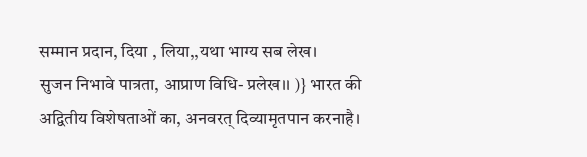सम्मान प्रदान, दिया , लिया,,यथा भाग्य सब लेख।
सुजन निभावे पात्रता, आप्राण विधि- प्रलेख।। )} भारत की अद्वितीय विशेषताओं का, अनवरत् दिव्यामृतपान करनाहै।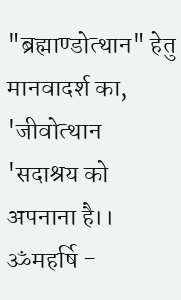"ब्रह्माण्डोत्थान" हेतु मानवादर्श का, 'जीवोत्थान 'सदाश्रय को अपनाना है।।
ॐमहर्षि -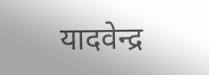यादवेन्द्र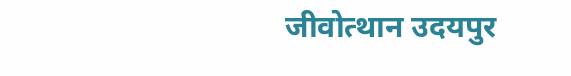जीवोत्थान उदयपुर